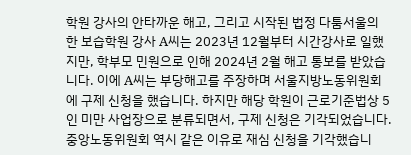학원 강사의 안타까운 해고, 그리고 시작된 법정 다툼서울의 한 보습학원 강사 A씨는 2023년 12월부터 시간강사로 일했지만, 학부모 민원으로 인해 2024년 2월 해고 통보를 받았습니다. 이에 A씨는 부당해고를 주장하며 서울지방노동위원회에 구제 신청을 했습니다. 하지만 해당 학원이 근로기준법상 5인 미만 사업장으로 분류되면서, 구제 신청은 기각되었습니다. 중앙노동위원회 역시 같은 이유로 재심 신청을 기각했습니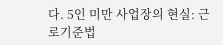다. 5인 미만 사업장의 현실: 근로기준법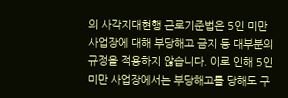의 사각지대현행 근로기준법은 5인 미만 사업장에 대해 부당해고 금지 등 대부분의 규정을 적용하지 않습니다. 이로 인해 5인 미만 사업장에서는 부당해고를 당해도 구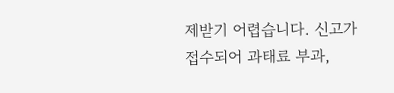제받기 어렵습니다. 신고가 접수되어 과태료 부과,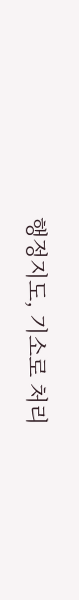행정지도, 기소로 처리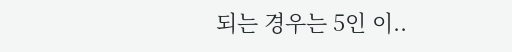되는 경우는 5인 이..